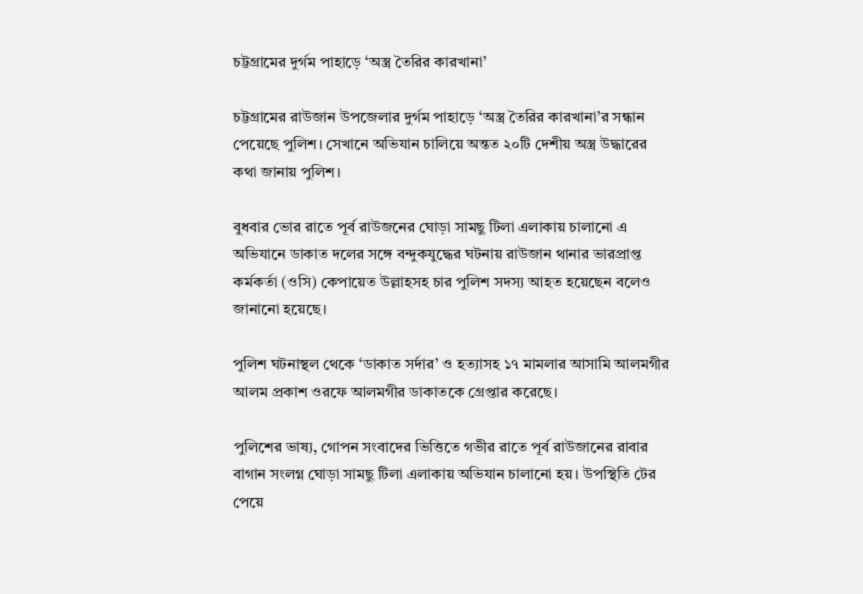চট্টগ্রামের দুর্গম পাহাড়ে ‘অস্ত্র তৈরির কারখানা’

চট্টগ্রামের রাউজান উপজেলার দুর্গম পাহাড়ে ‘অস্ত্র তৈরির কারখানা’র সন্ধান পেয়েছে পুলিশ। সেখানে অভিযান চালিয়ে অন্তত ২০টি দেশীয় অস্ত্র উদ্ধারের কথা জানায় পুলিশ।

বুধবার ভোর রাতে পূর্ব রাউজনের ঘোড়া সামছু টিলা এলাকায় চালানো এ অভিযানে ডাকাত দলের সঙ্গে বন্দুকযুদ্ধের ঘটনায় রাউজান থানার ভারপ্রাপ্ত কর্মকর্তা (ওসি) কেপায়েত উল্লাহসহ চার পুলিশ সদস্য আহত হয়েছেন বলেও জানানো হয়েছে।

পুলিশ ঘটনাস্থল থেকে ‘ডাকাত সর্দার’ ও হত্যাসহ ১৭ মামলার আসামি আলমগীর আলম প্রকাশ ওরফে আলমগীর ডাকাতকে গ্রেপ্তার করেছে।

পুলিশের ভাষ্য, গোপন সংবাদের ভিত্তিতে গভীর রাতে পূর্ব রাউজানের রাবার বাগান সংলগ্ন ঘোড়া সামছু টিলা এলাকায় অভিযান চালানো হয়। উপস্থিতি টের পেয়ে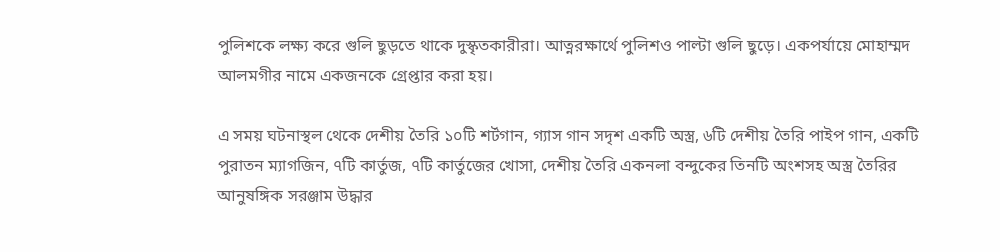পুলিশকে লক্ষ্য করে গুলি ছুড়তে থাকে দুস্কৃতকারীরা। আত্নরক্ষার্থে পুলিশও পাল্টা গুলি ছুড়ে। একপর্যায়ে মোহাম্মদ আলমগীর নামে একজনকে গ্রেপ্তার করা হয়।

এ সময় ঘটনাস্থল থেকে দেশীয় তৈরি ১০টি শর্টগান, গ্যাস গান সদৃশ একটি অস্ত্র, ৬টি দেশীয় তৈরি পাইপ গান, একটি পুরাতন ম্যাগজিন, ৭টি কার্তুজ, ৭টি কার্তুজের খোসা, দেশীয় তৈরি একনলা বন্দুকের তিনটি অংশসহ অস্ত্র তৈরির আনুষঙ্গিক সরঞ্জাম উদ্ধার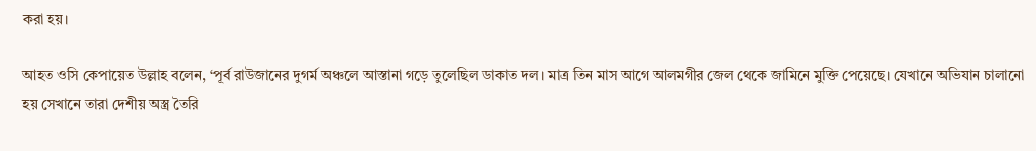করা হয়।

আহত ওসি কেপায়েত উল্লাহ বলেন, ‘পূর্ব রাউজানের দুগর্ম অঞ্চলে আস্তানা গড়ে তুলেছিল ডাকাত দল। মাত্র তিন মাস আগে আলমগীর জেল থেকে জামিনে মুক্তি পেয়েছে। যেখানে অভিযান চালানো হয় সেখানে তারা দেশীয় অস্ত্র তৈরি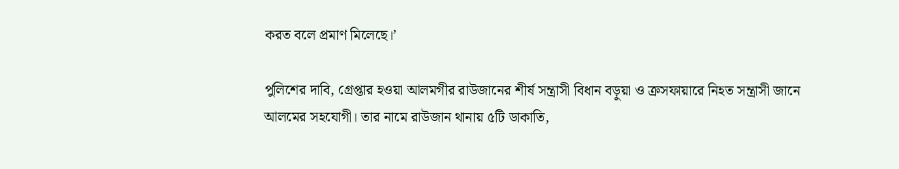করত বলে প্রমাণ মিলেছে।’

পুলিশের দাবি, গ্রেপ্তার হওয়া আলমগীর রাউজানের শীর্ষ সন্ত্রাসী বিধান বড়ুয়া ও ক্রসফায়ারে নিহত সন্ত্রাসী জানে আলমের সহযোগী। তার নামে রাউজান থানায় ৫টি ডাকাতি,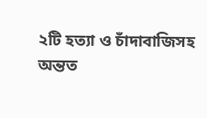২টি হত্যা ও চাঁদাবাজিসহ অন্তত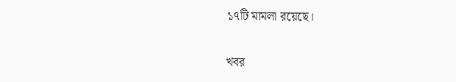১৭টি মামলা রয়েছে।

খবর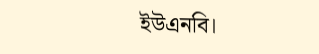ইউএনবি।